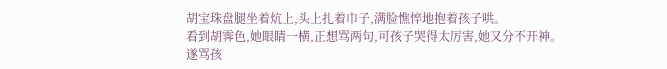胡宝珠盘腿坐着炕上,头上扎着巾子,满脸憔悴地抱着孩子哄。
看到胡霁色,她眼睛一横,正想骂两句,可孩子哭得太厉害,她又分不开神。
遂骂孩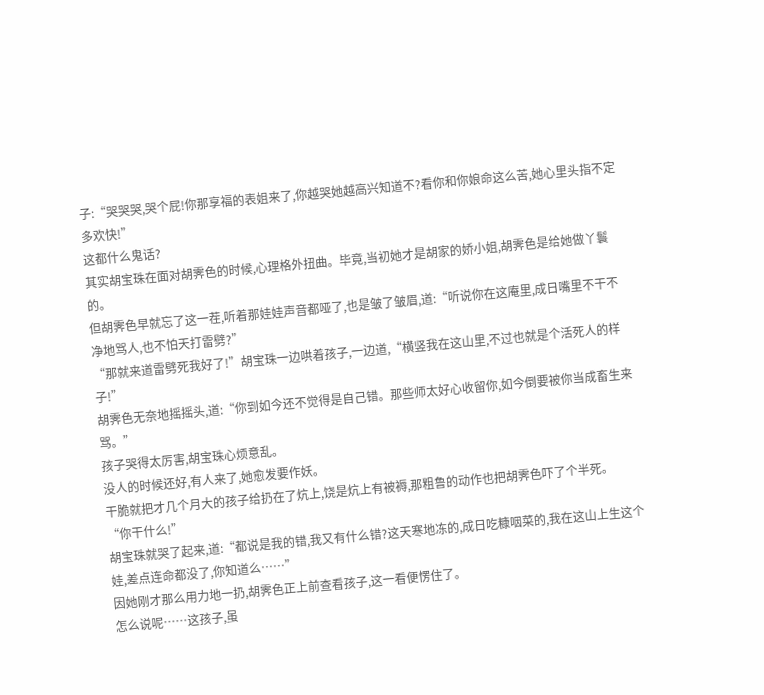子:“哭哭哭,哭个屁!你那享福的表姐来了,你越哭她越高兴知道不?看你和你娘命这么苦,她心里头指不定多欢快!”
这都什么鬼话?
其实胡宝珠在面对胡霁色的时候,心理格外扭曲。毕竟,当初她才是胡家的娇小姐,胡霁色是给她做丫鬟的。
但胡霁色早就忘了这一茬,听着那娃娃声音都哑了,也是皱了皱眉,道:“听说你在这庵里,成日嘴里不干不净地骂人,也不怕天打雷劈?”
“那就来道雷劈死我好了!”胡宝珠一边哄着孩子,一边道,“横竖我在这山里,不过也就是个活死人的样子!”
胡霁色无奈地摇摇头,道:“你到如今还不觉得是自己错。那些师太好心收留你,如今倒要被你当成畜生来骂。”
孩子哭得太厉害,胡宝珠心烦意乱。
没人的时候还好,有人来了,她愈发要作妖。
干脆就把才几个月大的孩子给扔在了炕上,饶是炕上有被褥,那粗鲁的动作也把胡霁色吓了个半死。
“你干什么!”
胡宝珠就哭了起来,道:“都说是我的错,我又有什么错?这天寒地冻的,成日吃糠咽菜的,我在这山上生这个娃,差点连命都没了,你知道么……”
因她刚才那么用力地一扔,胡霁色正上前查看孩子,这一看便愣住了。
怎么说呢……这孩子,虽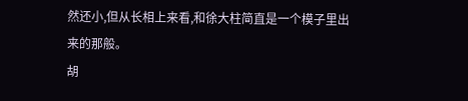然还小,但从长相上来看,和徐大柱简直是一个模子里出来的那般。
胡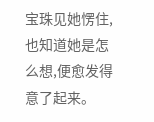宝珠见她愣住,也知道她是怎么想,便愈发得意了起来。